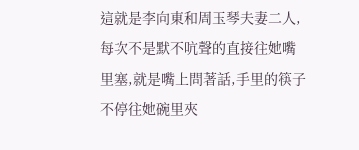這就是李向東和周玉琴夫妻二人,每次不是默不吭聲的直接往她嘴里塞,就是嘴上問著話,手里的筷子不停往她碗里夾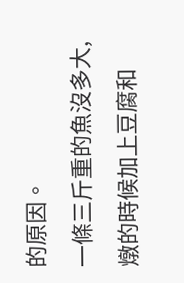的原因。
一條三斤重的魚沒多大,燉的時候加上豆腐和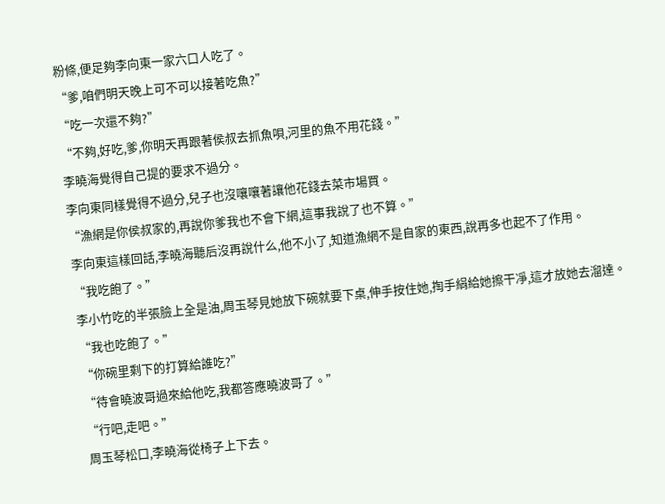粉條,便足夠李向東一家六口人吃了。
“爹,咱們明天晚上可不可以接著吃魚?”
“吃一次還不夠?”
“不夠,好吃,爹,你明天再跟著侯叔去抓魚唄,河里的魚不用花錢。”
李曉海覺得自己提的要求不過分。
李向東同樣覺得不過分,兒子也沒嚷嚷著讓他花錢去菜市場買。
“漁網是你侯叔家的,再說你爹我也不會下網,這事我說了也不算。”
李向東這樣回話,李曉海聽后沒再說什么,他不小了,知道漁網不是自家的東西,說再多也起不了作用。
“我吃飽了。”
李小竹吃的半張臉上全是油,周玉琴見她放下碗就要下桌,伸手按住她,掏手絹給她擦干凈,這才放她去溜達。
“我也吃飽了。”
“你碗里剩下的打算給誰吃?”
“待會曉波哥過來給他吃,我都答應曉波哥了。”
“行吧,走吧。”
周玉琴松口,李曉海從椅子上下去。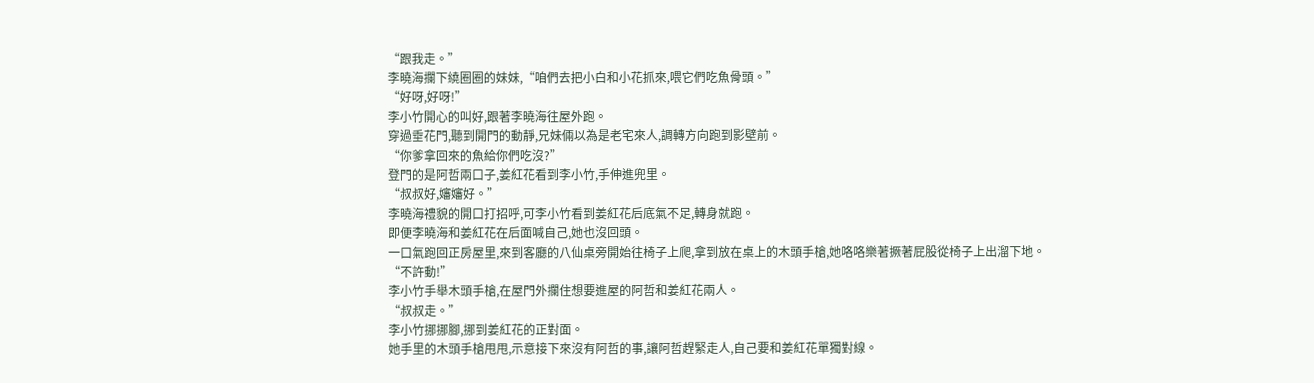“跟我走。”
李曉海攔下繞圈圈的妹妹,“咱們去把小白和小花抓來,喂它們吃魚骨頭。”
“好呀,好呀!”
李小竹開心的叫好,跟著李曉海往屋外跑。
穿過垂花門,聽到開門的動靜,兄妹倆以為是老宅來人,調轉方向跑到影壁前。
“你爹拿回來的魚給你們吃沒?”
登門的是阿哲兩口子,姜紅花看到李小竹,手伸進兜里。
“叔叔好,嬸嬸好。”
李曉海禮貌的開口打招呼,可李小竹看到姜紅花后底氣不足,轉身就跑。
即便李曉海和姜紅花在后面喊自己,她也沒回頭。
一口氣跑回正房屋里,來到客廳的八仙桌旁開始往椅子上爬,拿到放在桌上的木頭手槍,她咯咯樂著撅著屁股從椅子上出溜下地。
“不許動!”
李小竹手舉木頭手槍,在屋門外攔住想要進屋的阿哲和姜紅花兩人。
“叔叔走。”
李小竹挪挪腳,挪到姜紅花的正對面。
她手里的木頭手槍甩甩,示意接下來沒有阿哲的事,讓阿哲趕緊走人,自己要和姜紅花單獨對線。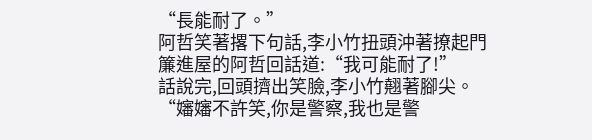“長能耐了。”
阿哲笑著撂下句話,李小竹扭頭沖著撩起門簾進屋的阿哲回話道:“我可能耐了!”
話說完,回頭擠出笑臉,李小竹翹著腳尖。
“嬸嬸不許笑,你是警察,我也是警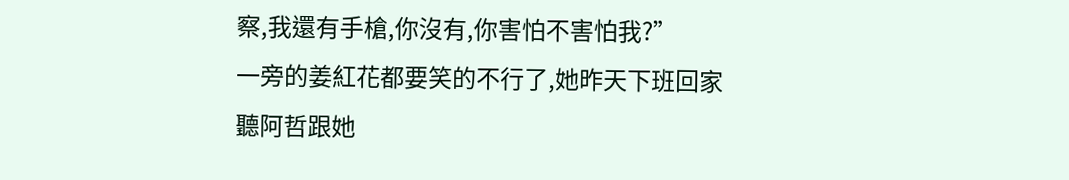察,我還有手槍,你沒有,你害怕不害怕我?”
一旁的姜紅花都要笑的不行了,她昨天下班回家聽阿哲跟她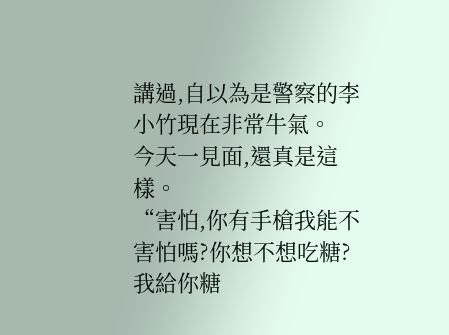講過,自以為是警察的李小竹現在非常牛氣。
今天一見面,還真是這樣。
“害怕,你有手槍我能不害怕嗎?你想不想吃糖?我給你糖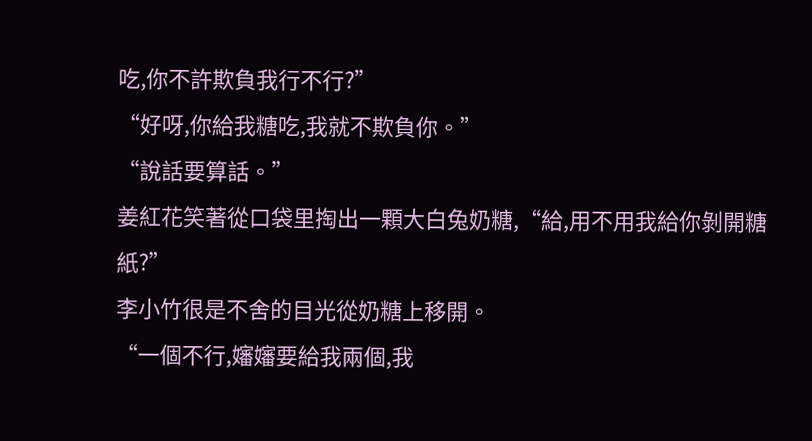吃,你不許欺負我行不行?”
“好呀,你給我糖吃,我就不欺負你。”
“說話要算話。”
姜紅花笑著從口袋里掏出一顆大白兔奶糖,“給,用不用我給你剝開糖紙?”
李小竹很是不舍的目光從奶糖上移開。
“一個不行,嬸嬸要給我兩個,我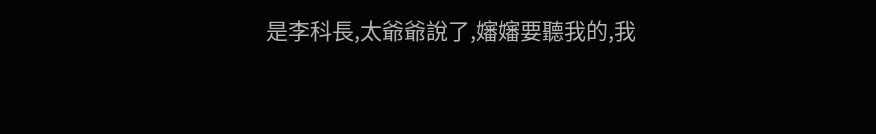是李科長,太爺爺說了,嬸嬸要聽我的,我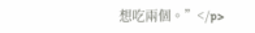想吃兩個。”</p>